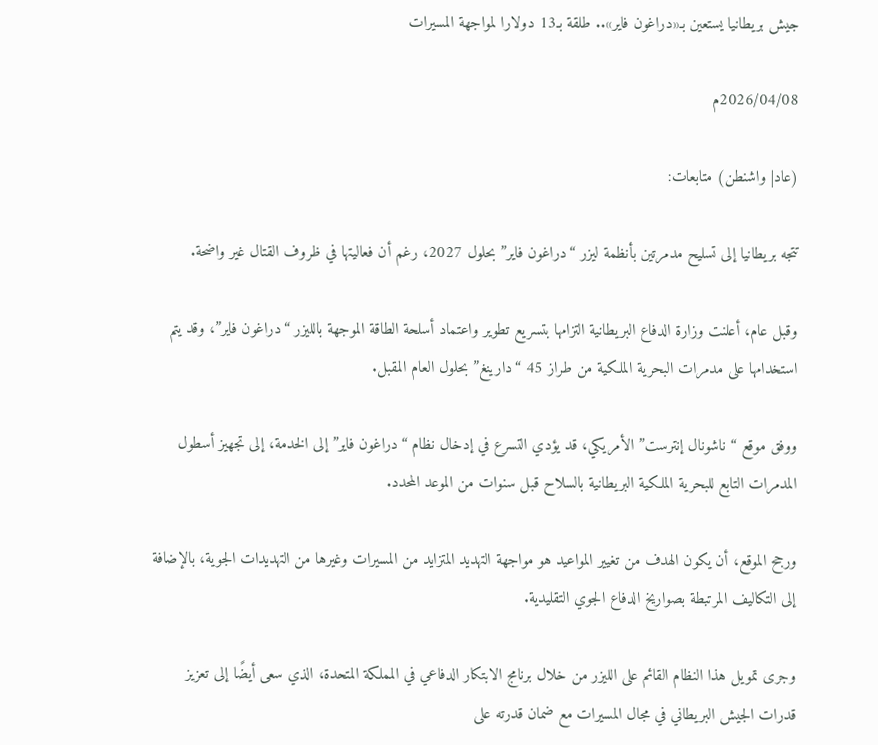جيش بريطانيا يستعين بـ«دراغون فاير».. طلقة بـ13 دولارا لمواجهة المسيرات

2026/04/08م

(عاد| واشنطن) متابعات:

تتجه بريطانيا إلى تسليح مدمرتين بأنظمة ليزر “دراغون فاير” بحلول 2027، رغم أن فعاليتها في ظروف القتال غير واضحة.

وقبل عام، أعلنت وزارة الدفاع البريطانية التزامها بتسريع تطوير واعتماد أسلحة الطاقة الموجهة بالليزر “دراغون فاير”، وقد يتم استخدامها على مدمرات البحرية الملكية من طراز 45 “دارينغ” بحلول العام المقبل.

ووفق موقع “ناشونال إنترست” الأمريكي، قد يؤدي التسرع في إدخال نظام “دراغون فاير” إلى الخدمة، إلى تجهيز أسطول المدمرات التابع للبحرية الملكية البريطانية بالسلاح قبل سنوات من الموعد المحدد.

ورجح الموقع، أن يكون الهدف من تغيير المواعيد هو مواجهة التهديد المتزايد من المسيرات وغيرها من التهديدات الجوية، بالإضافة إلى التكاليف المرتبطة بصواريخ الدفاع الجوي التقليدية.

وجرى تمويل هذا النظام القائم على الليزر من خلال برنامج الابتكار الدفاعي في المملكة المتحدة، الذي سعى أيضًا إلى تعزيز قدرات الجيش البريطاني في مجال المسيرات مع ضمان قدرته على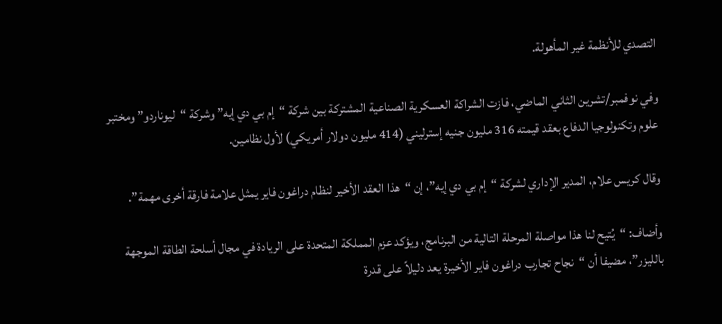التصدي للأنظمة غير المأهولة.

وفي نوفمبر/تشرين الثاني الماضي، فازت الشراكة العسكرية الصناعية المشتركة بين شركة “إم بي دي إيه” وشركة “ليوناردو” ومختبر علوم وتكنولوجيا الدفاع بعقد قيمته 316 مليون جنيه إسترليني (414 مليون دولار أمريكي) لأول نظامين.

وقال كريس علام، المدير الإداري لشركة “إم بي دي إيه”، إن “هذا العقد الأخير لنظام دراغون فاير يمثل علامة فارقة أخرى مهمة”.

وأضاف: “يُتيح لنا هذا مواصلة المرحلة التالية من البرنامج، ويؤكد عزم المملكة المتحدة على الريادة في مجال أسلحة الطاقة الموجهة بالليزر”، مضيفا أن “نجاح تجارب دراغون فاير الأخيرة يعد دليلاً على قدرة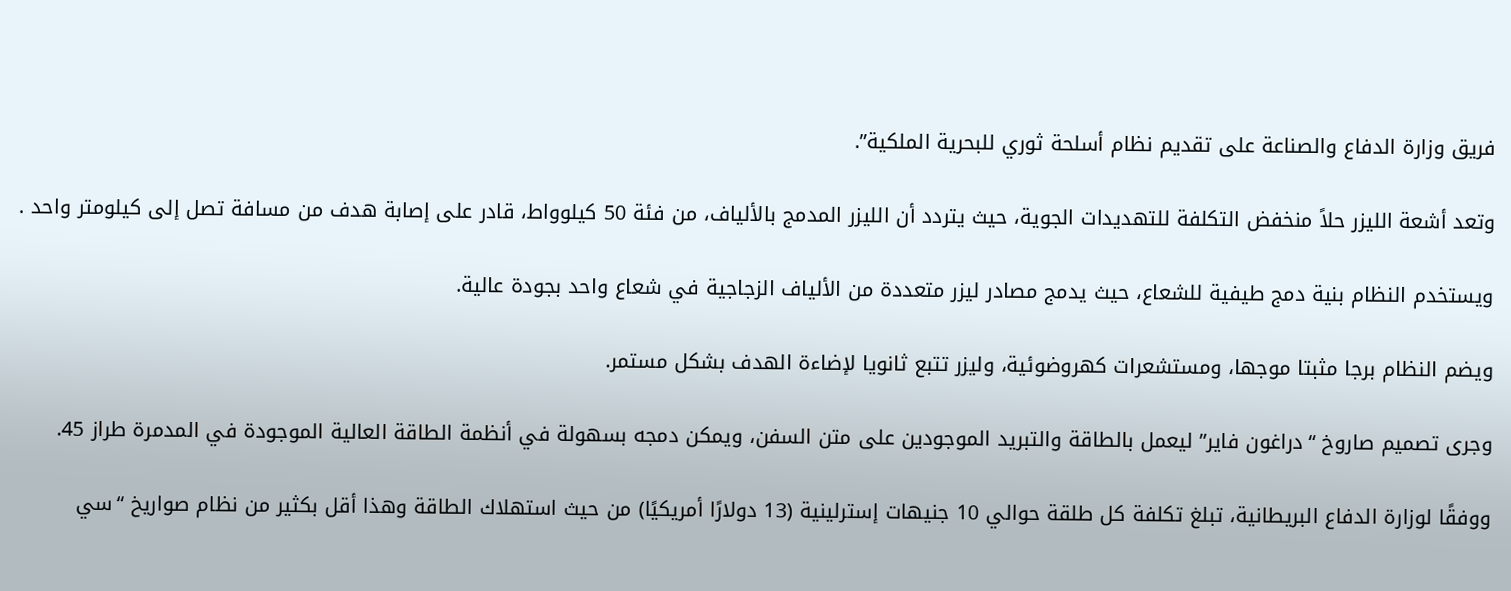فريق وزارة الدفاع والصناعة على تقديم نظام أسلحة ثوري للبحرية الملكية”.

وتعد أشعة الليزر حلاً منخفض التكلفة للتهديدات الجوية، حيث يتردد أن الليزر المدمج بالألياف، من فئة 50 كيلوواط، قادر على إصابة هدف من مسافة تصل إلى كيلومتر واحد .

ويستخدم النظام بنية دمج طيفية للشعاع، حيث يدمج مصادر ليزر متعددة من الألياف الزجاجية في شعاع واحد بجودة عالية.

ويضم النظام برجا مثبتا موجها، ومستشعرات كهروضوئية، وليزر تتبع ثانويا لإضاءة الهدف بشكل مستمر.

وجرى تصميم صاروخ “دراغون فاير” ليعمل بالطاقة والتبريد الموجودين على متن السفن، ويمكن دمجه بسهولة في أنظمة الطاقة العالية الموجودة في المدمرة طراز 45.

ووفقًا لوزارة الدفاع البريطانية، تبلغ تكلفة كل طلقة حوالي 10 جنيهات إسترلينية (13 دولارًا أمريكيًا) من حيث استهلاك الطاقة وهذا أقل بكثير من نظام صواريخ “سي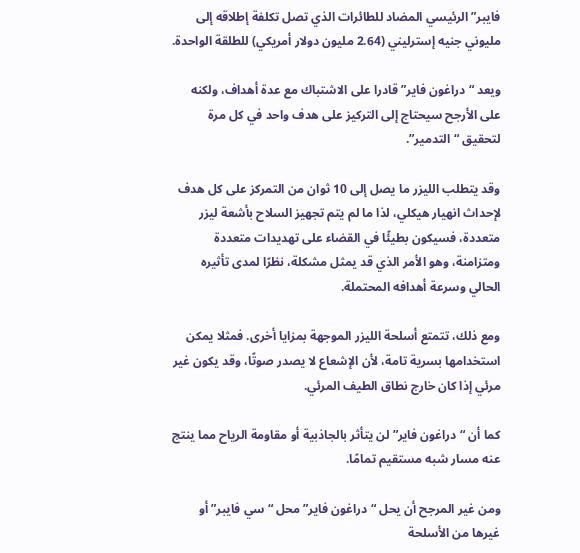فايبر” الرئيسي المضاد للطائرات الذي تصل تكلفة إطلاقه إلى مليوني جنيه إسترليني (2.64 مليون دولار أمريكي) للطلقة الواحدة.

ويعد “دراغون فاير” قادرا على الاشتباك مع عدة أهداف، ولكنه على الأرجح سيحتاج إلى التركيز على هدف واحد في كل مرة لتحقيق “التدمير”.

وقد يتطلب الليزر ما يصل إلى 10 ثوان من التمركز على كل هدف لإحداث انهيار هيكلي، لذا ما لم يتم تجهيز السلاح بأشعة ليزر متعددة، فسيكون بطيئًا في القضاء على تهديدات متعددة ومتزامنة، وهو الأمر الذي قد يمثل مشكلة، نظرًا لمدى تأثيره الحالي وسرعة أهدافه المحتملة.

ومع ذلك، تتمتع أسلحة الليزر الموجهة بمزايا أخرى. فمثلا يمكن استخدامها بسرية تامة، لأن الإشعاع لا يصدر صوتًا، وقد يكون غير مرئي إذا كان خارج نطاق الطيف المرئي.

كما أن “دراغون فاير” لن يتأثر بالجاذبية أو مقاومة الرياح مما ينتج عنه مسار شبه مستقيم تمامًا.

ومن غير المرجح أن يحل “دراغون فاير” محل “سي فايبر” أو غيرها من الأسلحة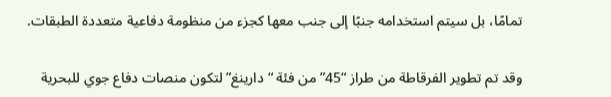تمامًا، بل سيتم استخدامه جنبًا إلى جنب معها كجزء من منظومة دفاعية متعددة الطبقات.

وقد تم تطوير الفرقاطة من طراز “45” من فئة “دارينغ” لتكون منصات دفاع جوي للبحرية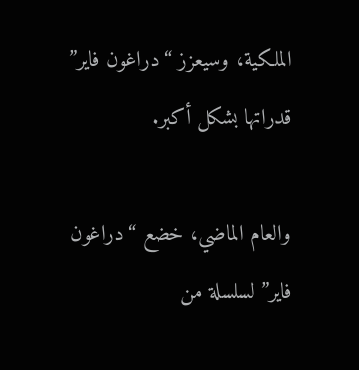الملكية، وسيعزز “دراغون فاير” قدراتها بشكل أكبر.

والعام الماضي، خضع “دراغون فاير” لسلسلة من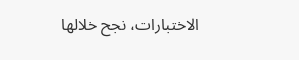الاختبارات، نجح خلالها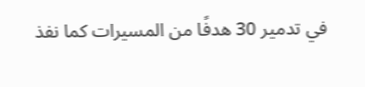في تدمير 30 هدفًا من المسيرات كما نفذ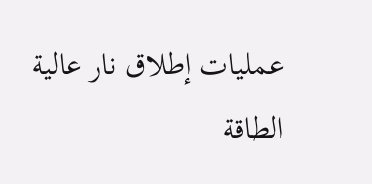عمليات إطلاق نار عالية الطاقة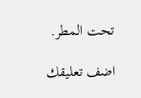تحت المطر.

اضف تعليقك